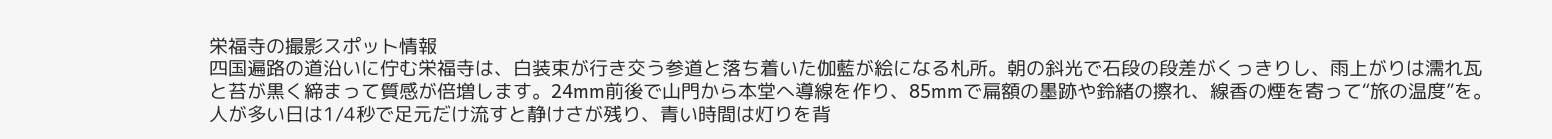栄福寺の撮影スポット情報
四国遍路の道沿いに佇む栄福寺は、白装束が行き交う参道と落ち着いた伽藍が絵になる札所。朝の斜光で石段の段差がくっきりし、雨上がりは濡れ瓦と苔が黒く締まって質感が倍増します。24mm前後で山門から本堂へ導線を作り、85mmで扁額の墨跡や鈴緒の擦れ、線香の煙を寄って“旅の温度”を。人が多い日は1/4秒で足元だけ流すと静けさが残り、青い時間は灯りを背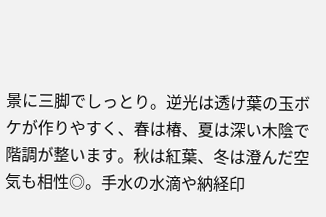景に三脚でしっとり。逆光は透け葉の玉ボケが作りやすく、春は椿、夏は深い木陰で階調が整います。秋は紅葉、冬は澄んだ空気も相性◎。手水の水滴や納経印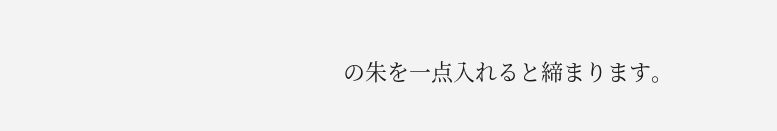の朱を一点入れると締まります。